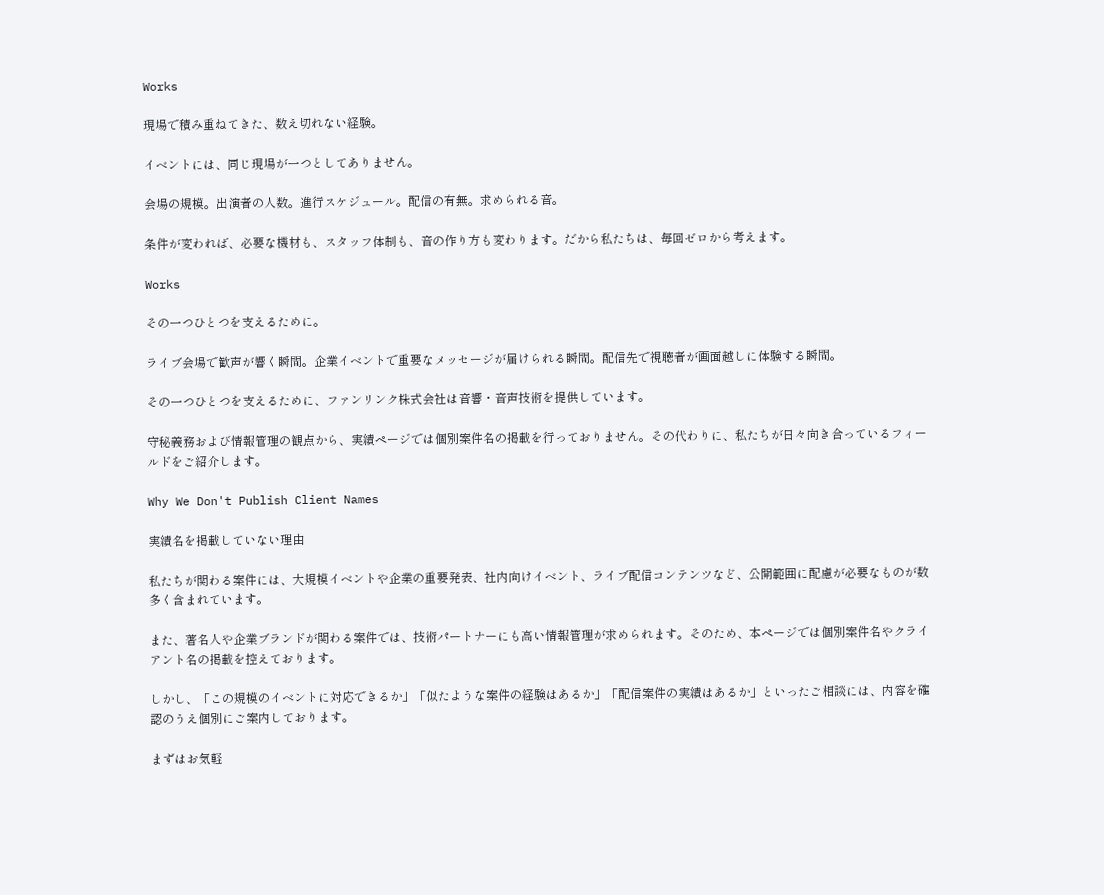Works

現場で積み重ねてきた、数え切れない経験。

イベントには、同じ現場が一つとしてありません。

会場の規模。出演者の人数。進行スケジュール。配信の有無。求められる音。

条件が変われば、必要な機材も、スタッフ体制も、音の作り方も変わります。だから私たちは、毎回ゼロから考えます。

Works

その一つひとつを支えるために。

ライブ会場で歓声が響く瞬間。企業イベントで重要なメッセージが届けられる瞬間。配信先で視聴者が画面越しに体験する瞬間。

その一つひとつを支えるために、ファンリンク株式会社は音響・音声技術を提供しています。

守秘義務および情報管理の観点から、実績ページでは個別案件名の掲載を行っておりません。その代わりに、私たちが日々向き合っているフィールドをご紹介します。

Why We Don't Publish Client Names

実績名を掲載していない理由

私たちが関わる案件には、大規模イベントや企業の重要発表、社内向けイベント、ライブ配信コンテンツなど、公開範囲に配慮が必要なものが数多く含まれています。

また、著名人や企業ブランドが関わる案件では、技術パートナーにも高い情報管理が求められます。そのため、本ページでは個別案件名やクライアント名の掲載を控えております。

しかし、「この規模のイベントに対応できるか」「似たような案件の経験はあるか」「配信案件の実績はあるか」といったご相談には、内容を確認のうえ個別にご案内しております。

まずはお気軽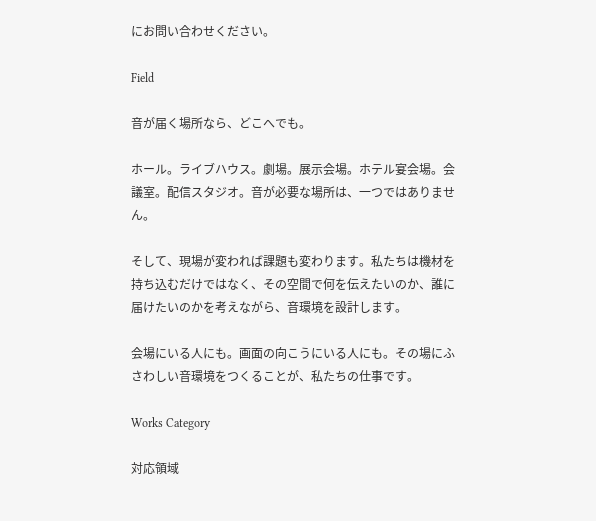にお問い合わせください。

Field

音が届く場所なら、どこへでも。

ホール。ライブハウス。劇場。展示会場。ホテル宴会場。会議室。配信スタジオ。音が必要な場所は、一つではありません。

そして、現場が変われば課題も変わります。私たちは機材を持ち込むだけではなく、その空間で何を伝えたいのか、誰に届けたいのかを考えながら、音環境を設計します。

会場にいる人にも。画面の向こうにいる人にも。その場にふさわしい音環境をつくることが、私たちの仕事です。

Works Category

対応領域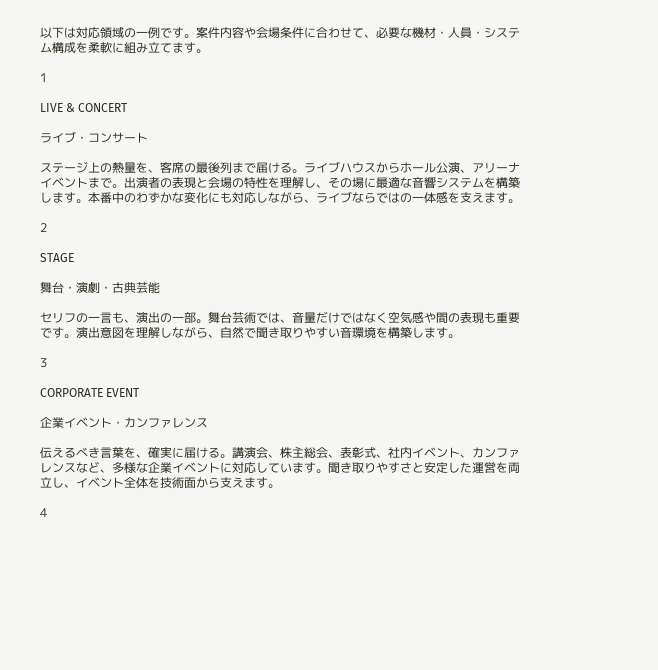以下は対応領域の一例です。案件内容や会場条件に合わせて、必要な機材・人員・システム構成を柔軟に組み立てます。

1

LIVE & CONCERT

ライブ・コンサート

ステージ上の熱量を、客席の最後列まで届ける。ライブハウスからホール公演、アリーナイベントまで。出演者の表現と会場の特性を理解し、その場に最適な音響システムを構築します。本番中のわずかな変化にも対応しながら、ライブならではの一体感を支えます。

2

STAGE

舞台・演劇・古典芸能

セリフの一言も、演出の一部。舞台芸術では、音量だけではなく空気感や間の表現も重要です。演出意図を理解しながら、自然で聞き取りやすい音環境を構築します。

3

CORPORATE EVENT

企業イベント・カンファレンス

伝えるべき言葉を、確実に届ける。講演会、株主総会、表彰式、社内イベント、カンファレンスなど、多様な企業イベントに対応しています。聞き取りやすさと安定した運営を両立し、イベント全体を技術面から支えます。

4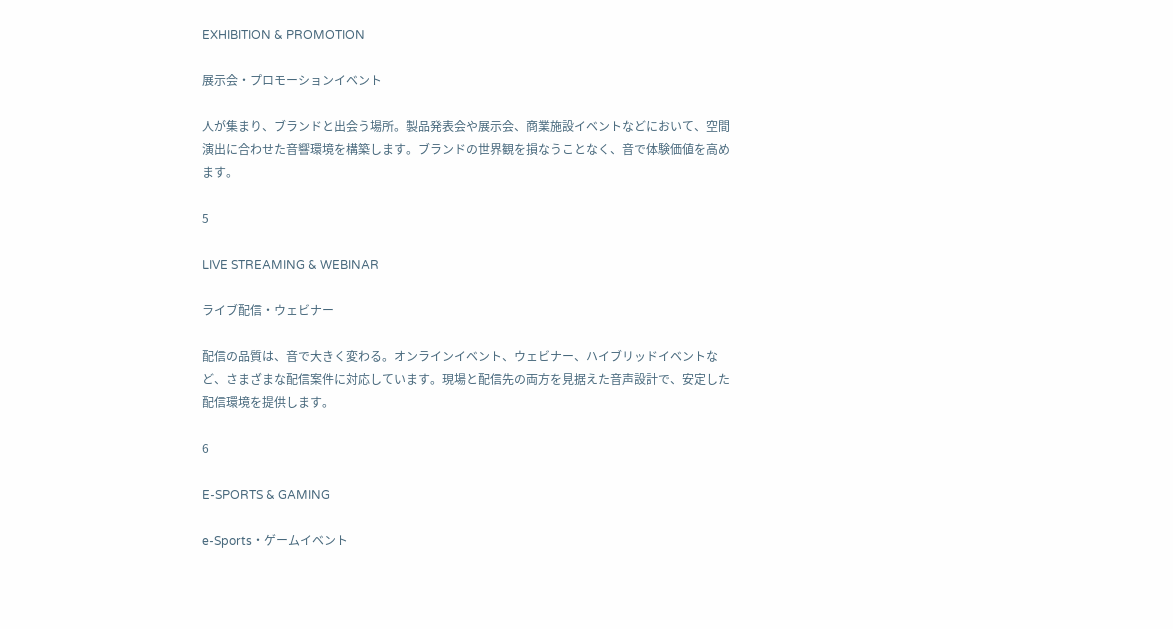EXHIBITION & PROMOTION

展示会・プロモーションイベント

人が集まり、ブランドと出会う場所。製品発表会や展示会、商業施設イベントなどにおいて、空間演出に合わせた音響環境を構築します。ブランドの世界観を損なうことなく、音で体験価値を高めます。

5

LIVE STREAMING & WEBINAR

ライブ配信・ウェビナー

配信の品質は、音で大きく変わる。オンラインイベント、ウェビナー、ハイブリッドイベントなど、さまざまな配信案件に対応しています。現場と配信先の両方を見据えた音声設計で、安定した配信環境を提供します。

6

E-SPORTS & GAMING

e-Sports・ゲームイベント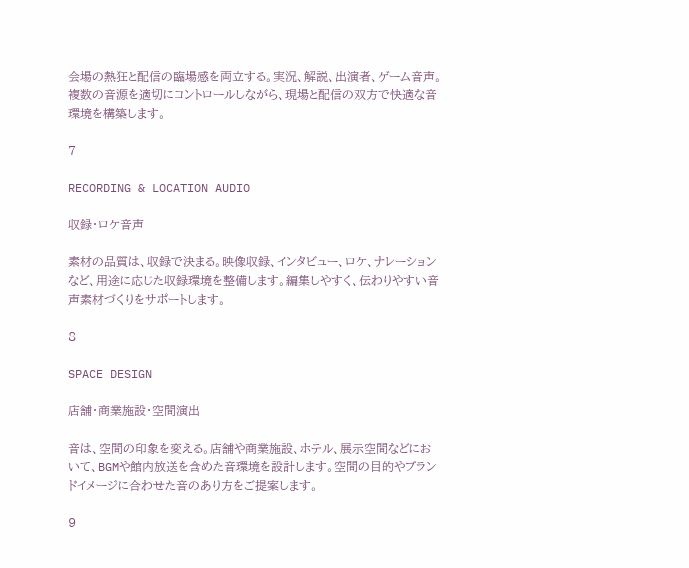会場の熱狂と配信の臨場感を両立する。実況、解説、出演者、ゲーム音声。複数の音源を適切にコントロールしながら、現場と配信の双方で快適な音環境を構築します。

7

RECORDING & LOCATION AUDIO

収録・ロケ音声

素材の品質は、収録で決まる。映像収録、インタビュー、ロケ、ナレーションなど、用途に応じた収録環境を整備します。編集しやすく、伝わりやすい音声素材づくりをサポートします。

8

SPACE DESIGN

店舗・商業施設・空間演出

音は、空間の印象を変える。店舗や商業施設、ホテル、展示空間などにおいて、BGMや館内放送を含めた音環境を設計します。空間の目的やブランドイメージに合わせた音のあり方をご提案します。

9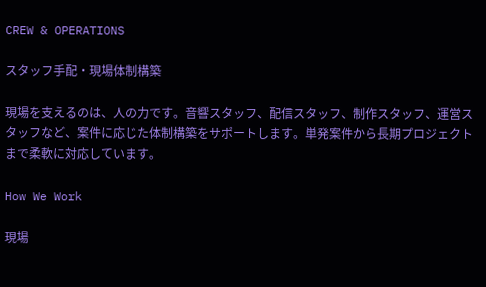CREW & OPERATIONS

スタッフ手配・現場体制構築

現場を支えるのは、人の力です。音響スタッフ、配信スタッフ、制作スタッフ、運営スタッフなど、案件に応じた体制構築をサポートします。単発案件から長期プロジェクトまで柔軟に対応しています。

How We Work

現場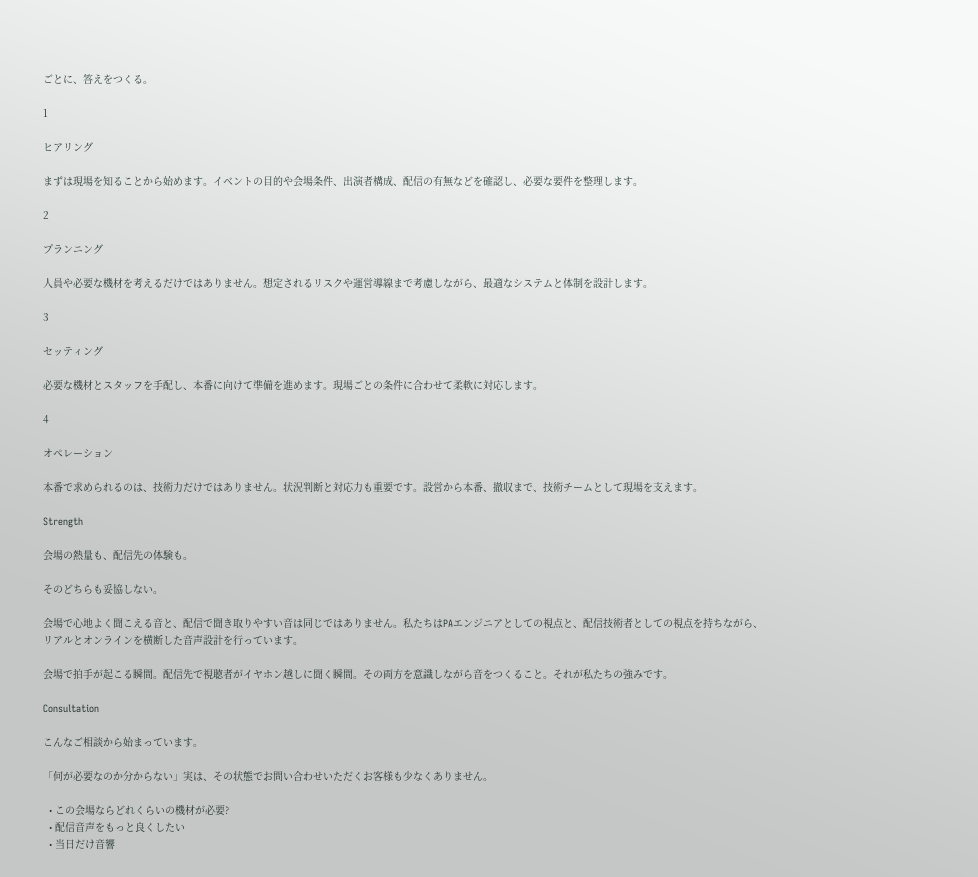ごとに、答えをつくる。

1

ヒアリング

まずは現場を知ることから始めます。イベントの目的や会場条件、出演者構成、配信の有無などを確認し、必要な要件を整理します。

2

プランニング

人員や必要な機材を考えるだけではありません。想定されるリスクや運営導線まで考慮しながら、最適なシステムと体制を設計します。

3

セッティング

必要な機材とスタッフを手配し、本番に向けて準備を進めます。現場ごとの条件に合わせて柔軟に対応します。

4

オペレーション

本番で求められるのは、技術力だけではありません。状況判断と対応力も重要です。設営から本番、撤収まで、技術チームとして現場を支えます。

Strength

会場の熱量も、配信先の体験も。

そのどちらも妥協しない。

会場で心地よく聞こえる音と、配信で聞き取りやすい音は同じではありません。私たちはPAエンジニアとしての視点と、配信技術者としての視点を持ちながら、リアルとオンラインを横断した音声設計を行っています。

会場で拍手が起こる瞬間。配信先で視聴者がイヤホン越しに聞く瞬間。その両方を意識しながら音をつくること。それが私たちの強みです。

Consultation

こんなご相談から始まっています。

「何が必要なのか分からない」実は、その状態でお問い合わせいただくお客様も少なくありません。

  • この会場ならどれくらいの機材が必要?
  • 配信音声をもっと良くしたい
  • 当日だけ音響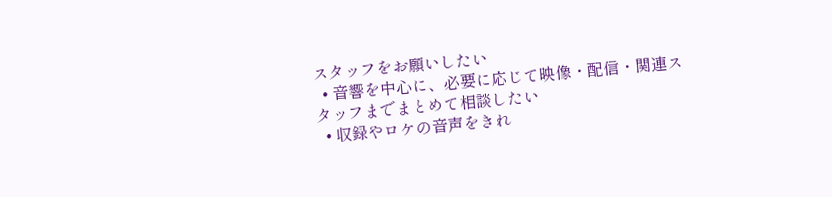スタッフをお願いしたい
  • 音響を中心に、必要に応じて映像・配信・関連スタッフまでまとめて相談したい
  • 収録やロケの音声をきれ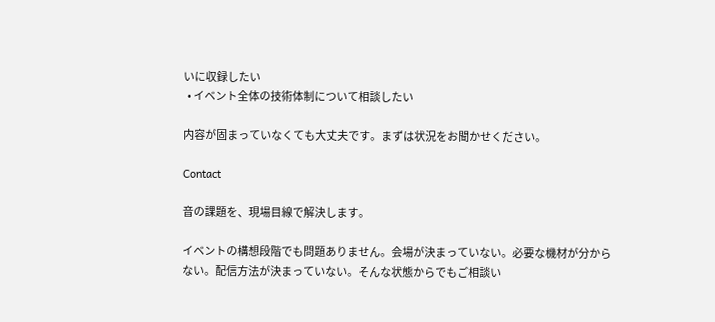いに収録したい
  • イベント全体の技術体制について相談したい

内容が固まっていなくても大丈夫です。まずは状況をお聞かせください。

Contact

音の課題を、現場目線で解決します。

イベントの構想段階でも問題ありません。会場が決まっていない。必要な機材が分からない。配信方法が決まっていない。そんな状態からでもご相談い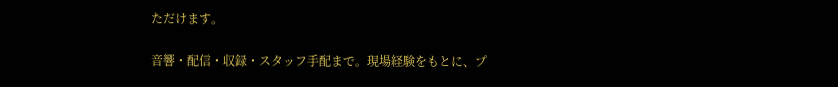ただけます。

音響・配信・収録・スタッフ手配まで。現場経験をもとに、プ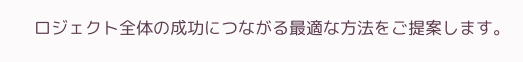ロジェクト全体の成功につながる最適な方法をご提案します。